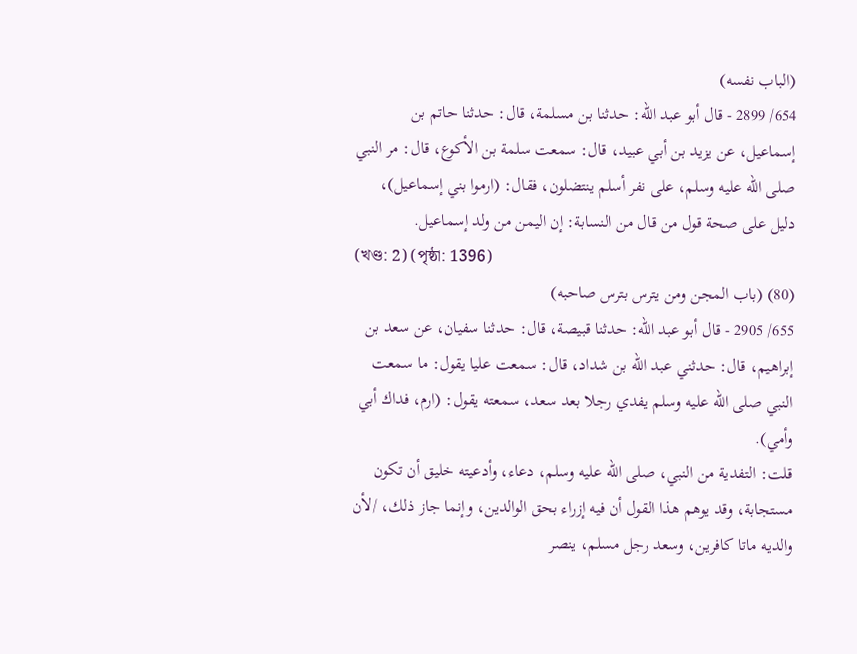(الباب نفسه)
654/ 2899 - قال أبو عبد الله: حدثنا بن مسلمة، قال: حدثنا حاتم بن إسماعيل، عن يزيد بن أبي عبيد، قال: سمعت سلمة بن الأكوع، قال: مر النبي صلى الله عليه وسلم، على نفر أسلم ينتضلون، فقال: (ارموا بني إسماعيل)، دليل على صحة قول من قال من النسابة: إن اليمن من ولد إسماعيل.
(খণ্ড: 2) (পৃষ্ঠা: 1396)
(80) (باب المجن ومن يترس بترس صاحبه)
655/ 2905 - قال أبو عبد الله: حدثنا قبيصة، قال: حدثنا سفيان، عن سعد بن إبراهيم، قال: حدثني عبد الله بن شداد، قال: سمعت عليا يقول: ما سمعت النبي صلى الله عليه وسلم يفدي رجلا بعد سعد، سمعته يقول: (ارم، فداك أبي وأمي).
قلت: التفدية من النبي، صلى الله عليه وسلم، دعاء، وأدعيته خليق أن تكون مستجابة، وقد يوهم هذا القول أن فيه إزراء بحق الوالدين، وإنما جاز ذلك، /لأن والديه ماتا كافرين، وسعد رجل مسلم، ينصر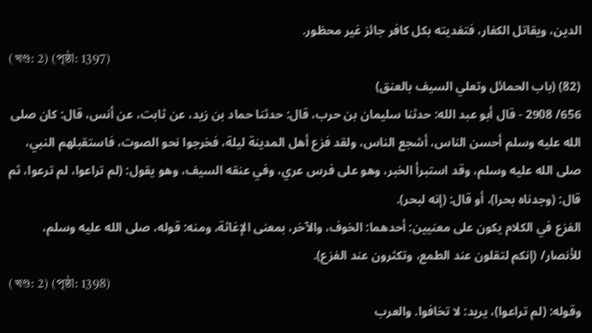الدين، ويقاتل الكفار، فتفديته بكل كافر جائز غير محظور.
(খণ্ড: 2) (পৃষ্ঠা: 1397)
(82) (باب الحمائل وتعلي السيف بالعنق)
656/ 2908 - قال أبو عبد الله: حدثنا سليمان بن حرب، قال: حدثنا حماد بن زيد، عن ثابت، عن أنس، قال: كان صلى الله عليه وسلم أحسن الناس، أشجع الناس، ولقد فزع أهل المدينة ليلة، فخرجوا نحو الصوت، فاستقبلهم النبي، صلى الله عليه وسلم، وقد استبرأ الخبر، وهو على فرس عري، وفي عنقه السيف، وهو يقول: (لم تراعوا، لم ترعوا، ثم قال: (وجدناه بحرا)، أو قال: (إنه لبحر).
الفزع في الكلام يكون على معنيين: أحدهما: الخوف، والآخر، بمعنى الإغاثة، ومنه: قوله، صلى الله عليه وسلم، للأنصار/ (إنكم لتقلون عند الطمع، وتكثرون عند الفزع).
(খণ্ড: 2) (পৃষ্ঠা: 1398)
وقوله: (لم تراعوا)، يريد: لا تخافوا. والعرب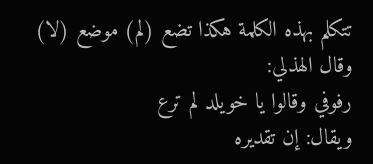تتكلم بهذه الكلمة هكذا تضع (لم) موضع (لا) وقال الهذلي:
رفوفي وقالوا يا خويلد لم ترع
ويقال: إن تقديره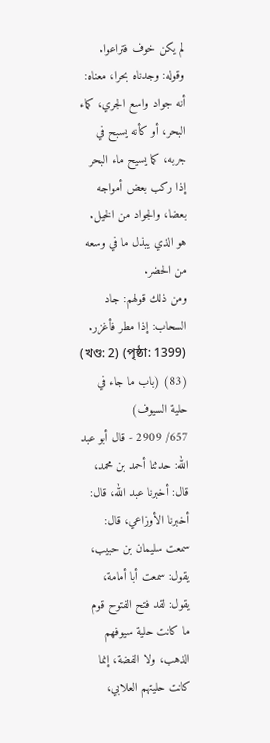لم يكن خوف فتراعوا.
وقوله: وجدناه بحرا، معناه: أنه جواد واسع الجري، كماء البحر، أو كأنه يسبح في جربه، كما يسيح ماء البحر إذا ركب بعض أمواجه بعضا، والجواد من الخيل. هو الذي يبذل ما في وسعه من الحضر.
ومن ذلك قولهم: جاد السحاب: إذا مطر فأغزر.
(খণ্ড: 2) (পৃষ্ঠা: 1399)
(83) (باب ما جاء في حلية السيوف)
657/ 2909 - قال أبو عبد الله: حدثنا أحمد بن محمد، قال: أخبرنا عبد الله، قال: أخبرنا الأوزاعي، قال: سمعت سليمان بن حبيب، يقول: سمعت أبا أمامة، يقول: لقد فتح الفتوح قوم ما كانت حلية سيوفهم الذهب، ولا الفضة، إنما كانت حليتهم العلابي،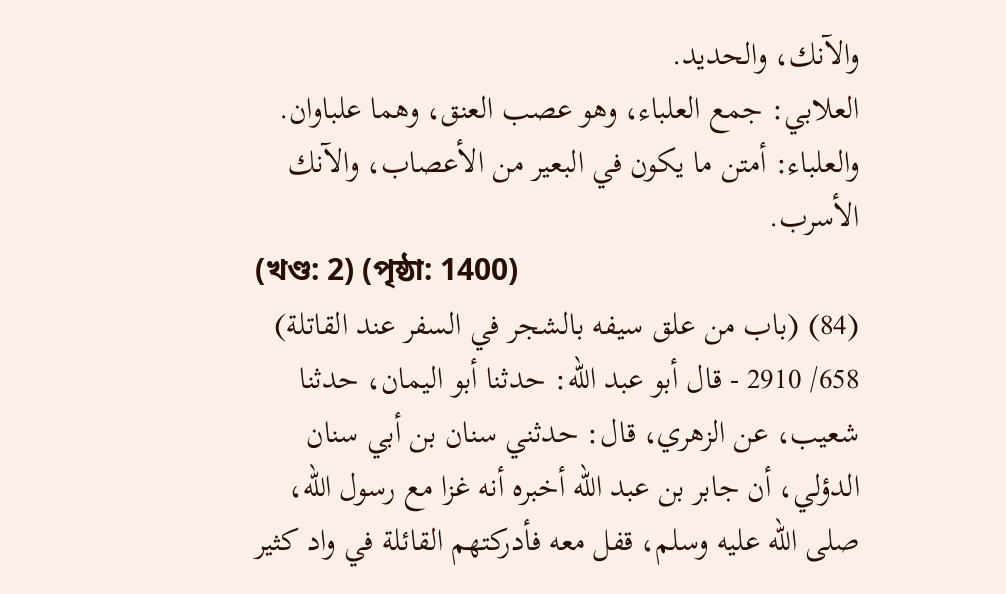والآنك، والحديد.
العلابي: جمع العلباء، وهو عصب العنق، وهما علباوان. والعلباء: أمتن ما يكون في البعير من الأعصاب، والآنك الأسرب.
(খণ্ড: 2) (পৃষ্ঠা: 1400)
(84) (باب من علق سيفه بالشجر في السفر عند القاتلة)
658/ 2910 - قال أبو عبد الله: حدثنا أبو اليمان، حدثنا شعيب، عن الزهري، قال: حدثني سنان بن أبي سنان الدؤلي، أن جابر بن عبد الله أخبره أنه غزا مع رسول الله، صلى الله عليه وسلم، قفل معه فأدركتهم القائلة في واد كثير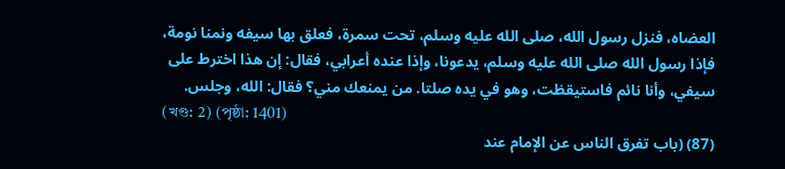العضاه، فنزل رسول الله، صلى الله عليه وسلم، تحت سمرة، فعلق بها سيفه ونمنا نومة، فإذا رسول الله صلى الله عليه وسلم، يدعونا، وإذا عنده أعرابي، فقال: إن هذا اخترط على سيفي، وأنا نائم فاستيقظت، وهو في يده صلتا. من يمنعك مني؟ فقال: الله، وجلس.
(খণ্ড: 2) (পৃষ্ঠা: 1401)
(87) (باب تفرق الناس عن الإمام عند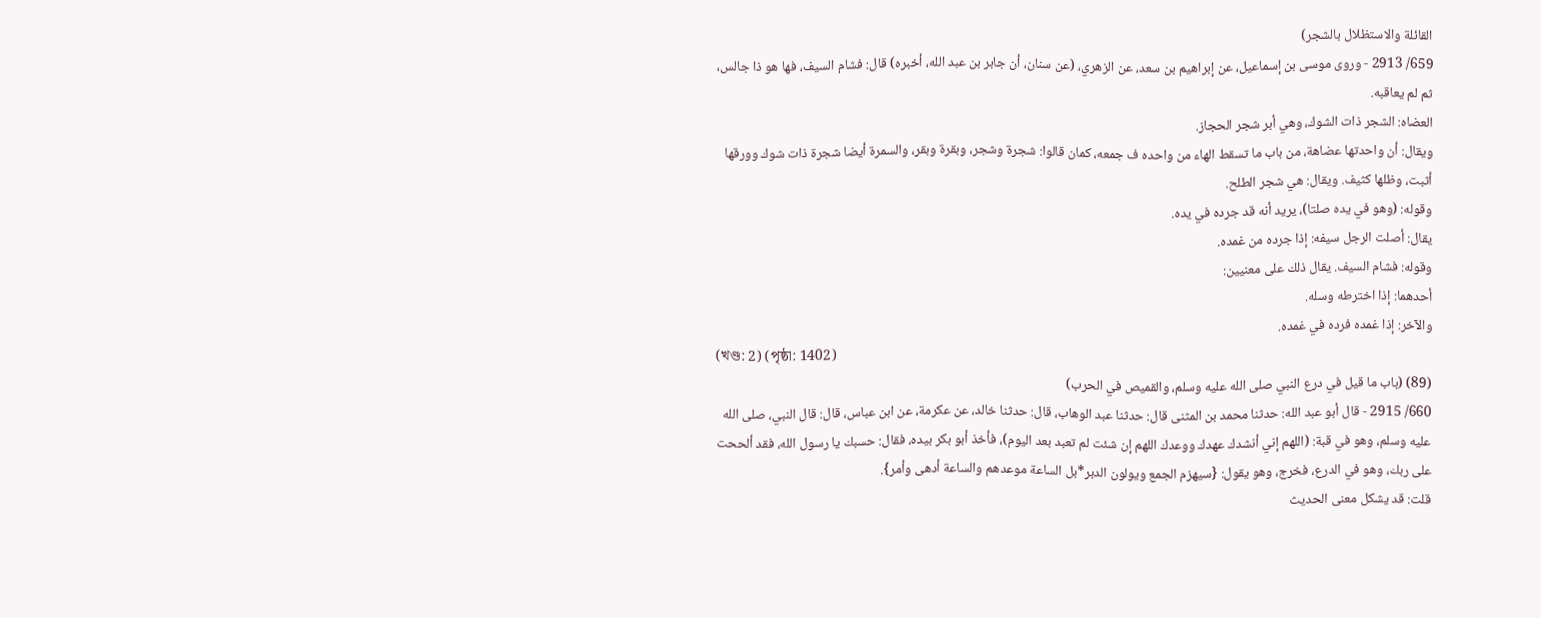القائلة والاستظلال بالشجر)
659/ 2913 - وروى موسى بن إسماعيل، عن إبراهيم بن سعد، عن الزهري، (عن سنان، أن جابر بن عبد الله، أخبره) قال: فشام السيف، فها هو ذا جالس، ثم لم يعاقبه.
العضاه: الشجر ذات الشوك، وهي أبر شجر الحجاز.
ويقال: أن واحدتها عضاهة، من باب ما تسقط الهاء من واحده ف جمعه، كمان قالوا: شجرة وشجر، وبقرة وبقر، والسمرة أيضا شجرة ذات شوك وورقها أثبت، وظلها كثيف. ويقال: هي شجر الطلح.
وقوله: (وهو في يده صلتا)، يريد أنه قد جرده في يده.
يقال: أصلت الرجل سيفه: إذا جرده من غمده.
وقوله: فشام السيف. يقال ذلك على معنيين:
أحدهما: إذا اخترطه وسله.
والآخر: إذا غمده فرده في غمده.
(খণ্ড: 2) (পৃষ্ঠা: 1402)
(89) (باب ما قيل في درع النبي صلى الله عليه وسلم، والقميص في الحرب)
660/ 2915 - قال أبو عبد الله: حدثنا محمد بن المثنى قال: حدثنا عبد الوهاب، قال: حدثنا خالد، عن عكرمة، عن ابن عباس، قال: قال النبي، صلى الله عليه وسلم، وهو في قبة: (اللهم إني أنشدك عهدك ووعدك اللهم إن شئت لم تعبد بعد اليوم)، فأخذ أبو بكر بيده، فقال: حسبك يا رسول الله، فقد ألححت على ربك، وهو في الدرع، فخرج، وهو يقول: {سيهزم الجمع ويولون الدبر*بل الساعة موعدهم والساعة أدهى وأمر}.
قلت: قد يشكل معنى الحديث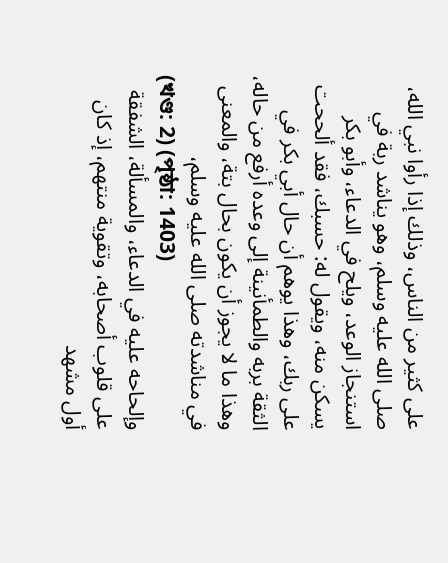على كثير من الناس، وذلك إذا رأوا نبي الله، صلى الله عليه وسلم، وهو يناشد ربة في استنجاز الوعد، ويلح في الدعاء، وأبو بكر يسكن منه، ويقول له: حسبك، فقد ألححت على ربك، وهذا يوهم أن حال أبي بكر في الثقة بربه والطمأنينة إلى وعده أرفع من حاله، وهذا ما لا يجوز أن يكون بحال بتة، والمعنى في مناشدته صلى الله عليه وسلم،
(খণ্ড: 2) (পৃষ্ঠা: 1403)
وإلحاحه عليه في الدعاء، والمسألة، الشفقة على قلوب أصحابه، وتقوية منتهم، إذ كان أول مشهد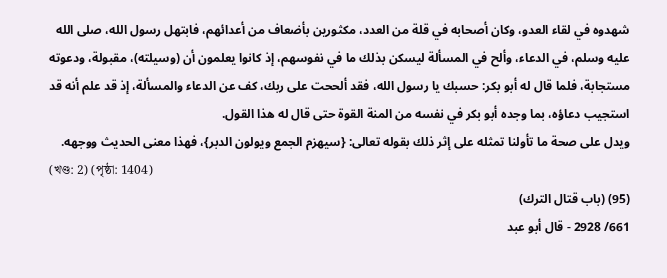شهدوه في لقاء العدو، وكان أصحابه في قلة من العدد، مكثورين بأضعاف من أعدائهم، فابتهل رسول الله، صلى الله عليه وسلم، في الدعاء، وألح في المسألة ليسكن بذلك ما في نفوسهم، إذ كانوا يعلمون أن (وسيلته)، مقبولة، ودعوته مستجابة، فلما قال له أبو بكر: حسبك يا رسول الله، فقد ألححت على ربك، كف عن الدعاء والمسألة، إذ قد علم أنه قد استجيب دعاؤه، بما وجده أبو بكر في نفسه من المنة القوة حتى قال له هذا القول.
ويدل على صحة ما تأولنا تمثله على إثر ذلك بقوله تعالى: {سيهزم الجمع ويولون الدبر}، فهذا معنى الحديث ووجهه.
(খণ্ড: 2) (পৃষ্ঠা: 1404)
(95) (باب قتال الترك)
661/ 2928 - قال أبو عبد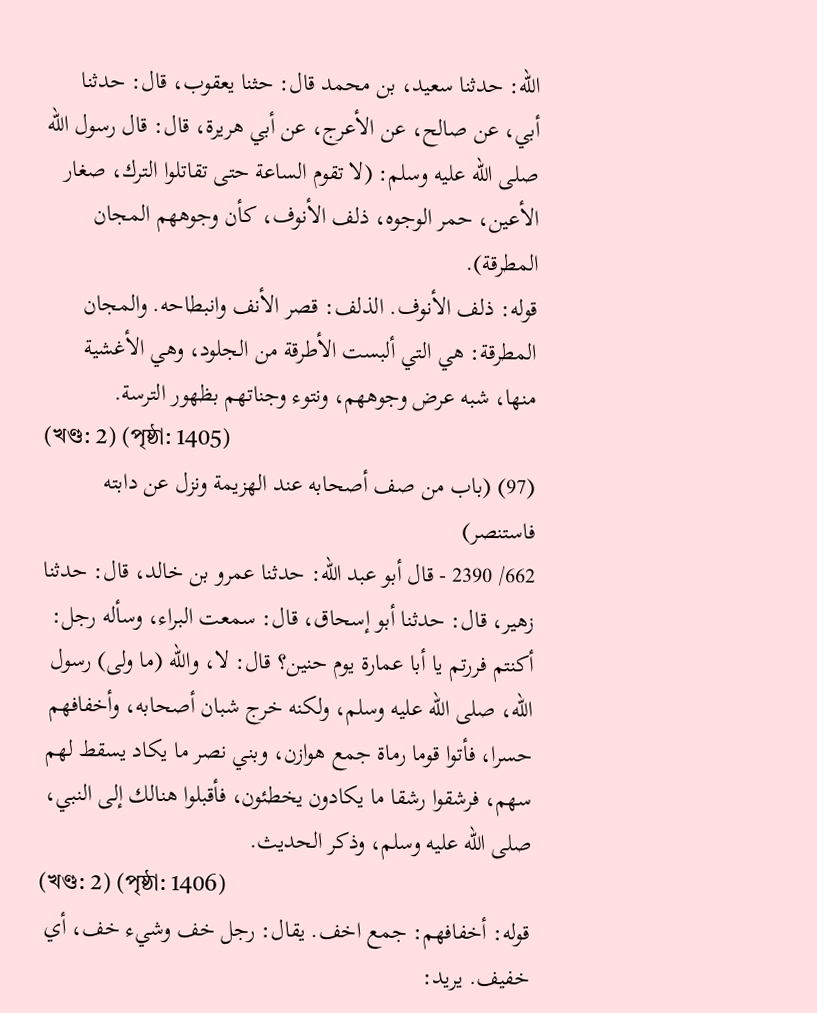الله: حدثنا سعيد، بن محمد قال: حثنا يعقوب، قال: حدثنا أبي، عن صالح، عن الأعرج، عن أبي هريرة، قال: قال رسول الله صلى الله عليه وسلم: (لا تقوم الساعة حتى تقاتلوا الترك، صغار الأعين، حمر الوجوه، ذلف الأنوف، كأن وجوههم المجان المطرقة).
قوله: ذلف الأنوف. الذلف: قصر الأنف وانبطاحه. والمجان المطرقة: هي التي ألبست الأطرقة من الجلود، وهي الأغشية منها، شبه عرض وجوههم، ونتوء وجناتهم بظهور الترسة.
(খণ্ড: 2) (পৃষ্ঠা: 1405)
(97) (باب من صف أصحابه عند الهزيمة ونزل عن دابته فاستنصر)
662/ 2390 - قال أبو عبد الله: حدثنا عمرو بن خالد، قال: حدثنا زهير، قال: حدثنا أبو إسحاق، قال: سمعت البراء، وسأله رجل: أكنتم فررتم يا أبا عمارة يوم حنين؟ قال: لا، والله (ما ولى) رسول الله، صلى الله عليه وسلم، ولكنه خرج شبان أصحابه، وأخفافهم حسرا، فأتوا قوما رماة جمع هوازن، وبني نصر ما يكاد يسقط لهم سهم، فرشقوا رشقا ما يكادون يخطئون، فأقبلوا هنالك إلى النبي، صلى الله عليه وسلم، وذكر الحديث.
(খণ্ড: 2) (পৃষ্ঠা: 1406)
قوله: أخفافهم: جمع اخف. يقال: رجل خف وشيء خف، أي خفيف. يريد: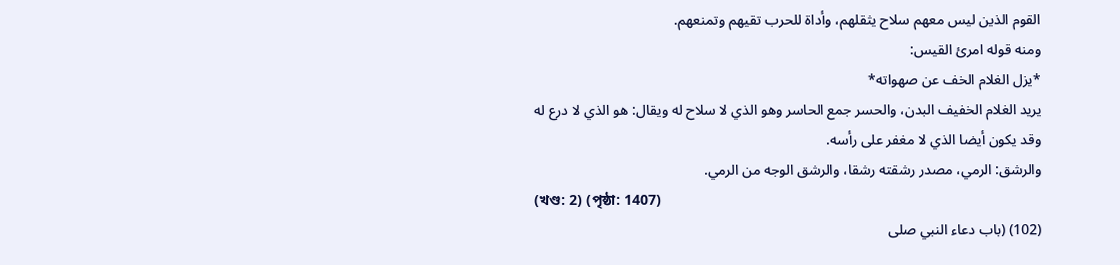القوم الذين ليس معهم سلاح يثقلهم، وأداة للحرب تقيهم وتمنعهم.
ومنه قوله امرئ القيس:
*يزل الغلام الخف عن صهواته*
يريد الغلام الخفيف البدن، والحسر جمع الحاسر وهو الذي لا سلاح له ويقال: هو الذي لا درع له وقد يكون أيضا الذي لا مغفر على رأسه.
والرشق: الرمي، مصدر رشقته رشقا، والرشق الوجه من الرمي.
(খণ্ড: 2) (পৃষ্ঠা: 1407)
(102) (باب دعاء النبي صلى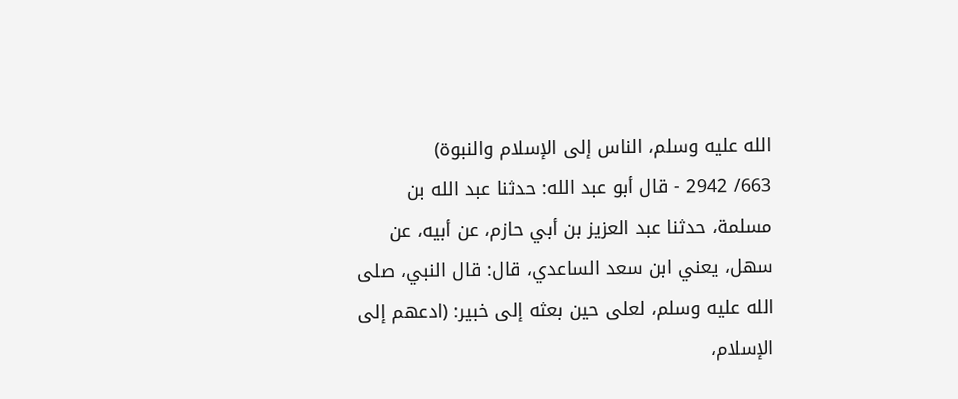الله عليه وسلم، الناس إلى الإسلام والنبوة)
663/ 2942 - قال أبو عبد الله: حدثنا عبد الله بن مسلمة، حدثنا عبد العزيز بن أبي حازم، عن أبيه، عن سهل، يعني ابن سعد الساعدي، قال: قال النبي، صلى الله عليه وسلم، لعلى حين بعثه إلى خبير: (ادعهم إلى الإسلام،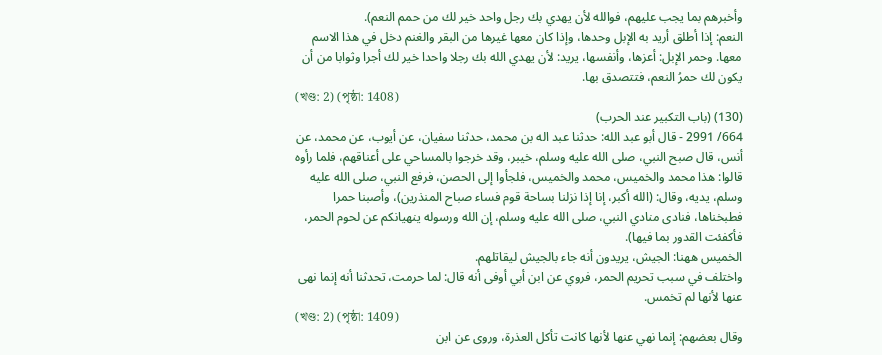وأخبرهم بما يجب عليهم، فوالله لأن يهدي بك رجل واحد خير لك من حمم النعم).
النعم: إذا أطلق أريد به الإبل وحدها، وإذا كان معها غيرها من البقر والغنم دخل في هذا الاسم معها. وحمر الإبل: أعزها، وأنفسها، يريد: لأن يهدي الله بك رجلا واحدا خير لك أجرا وثوابا من أن يكون لك حمرُ النعم، فتتصدق بها.
(খণ্ড: 2) (পৃষ্ঠা: 1408)
(130) (باب التكبير عند الحرب)
664/ 2991 - قال أبو عبد الله: حدثنا عبد اله بن محمد، حدثنا سفيان، عن أيوب، عن محمد، عن أنس، قال صبح النبي، صلى الله عليه وسلم، خيبر، وقد خرجوا بالمساحي على أعناقهم، فلما رأوه قالوا: هذا محمد والخميس، محمد والخميس، فلجأوا إلى الحصن، فرفع النبي، صلى الله عليه وسلم، يديه، وقال: (الله أكبر، إنا إذا نزلنا بساحة قوم فساء صباح المنذرين)، وأصبنا حمرا فطبخناها، فنادى منادي النبي، صلى الله عليه وسلم، إن الله ورسوله ينهيانكم عن لحوم الحمر، فأكفئت القدور بما فيها).
الخميس ههنا: الجيش، يريدون أنه جاء بالجيش ليقاتلهم.
واختلف في سبب تحريم الحمر، فروي عن ابن أبي أوفى أنه قال: لما حرمت، تحدثنا أنه إنما نهى عنها لأنها لم تخمس.
(খণ্ড: 2) (পৃষ্ঠা: 1409)
وقال بعضهم: إنما نهي عنها لأنها كانت تأكل العذرة، وروى عن ابن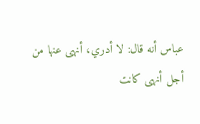عباس أنه قال: لا أدري، أنهى عنها من أجل أنهى كانت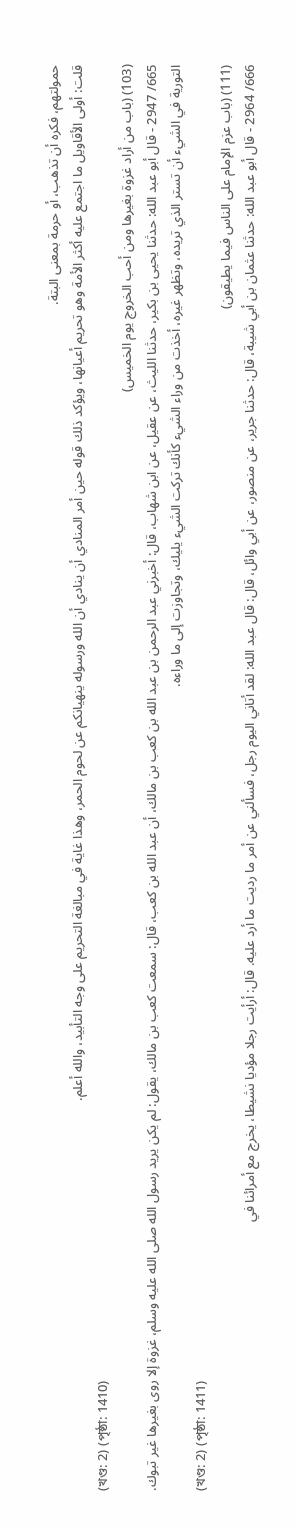حمولتهم، فكره أن تذهب، أو حرمة بمعنى البتة.
قلت: أولى الأقاويل ما اجتمع عليه أكثر الأمة وهو تحريم أعيانها، ويؤكد ذلك قوله حين أمر المنادي أن ينادي أن الله ورسوله ينهيانكم عن لحوم الحمر، وهذا غاية في مبالغة التحريم على وجه التأبيد، والله أعلم.
(খণ্ড: 2) (পৃষ্ঠা: 1410)
(103) (باب من أراد غزوة بغيرها ومن أحب الخروج يوم الخميس)
665/ 2947 - قال أبو عبد الله: حدثنا يحيى بن بكير، حدثنا الليث، عن عقيل، عن ابن شهاب، قال: أخبرني عبد الرحمن بن عبد الله بن كعب بن مالك، أن عبد الله بن كعب، قال: سمعت كعب بن مالك، يقول: لم يكن يريد رسول الله صلى الله عليه وسلم، غزوة إلا روى بغيرها غير تبوك.
التورية في الشيء أن تستر الذي تريده، وتظهر غيره، أخذت من وراء الشيء كأنك تركت الشيء يليك، وتجاوزت إلى ما وراءه.
(খণ্ড: 2) (পৃষ্ঠা: 1411)
(111) (باب عزم الإمام على الناس فيما يطيقون)
666/ 2964 - قال أبو عبد الله: حدثنا عثمان بن أبي شيبة، قال: حدثنا جرير، عن منصور، عن أبي وائل، قال: قال عبد الله: لقد أتاني اليوم رجل، فسألني عن أمر ما رديت ما أرد عليه. قال: أرأيت رجلا مؤديا نشيطا، يخرج مع أمرائنا في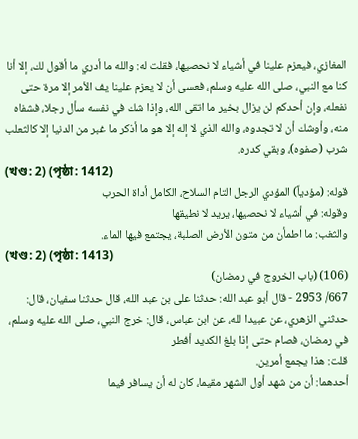المغازي، فيعزم علينا في أشياء لا نحصيها، فقلت له: والله ما أدري ما أقول لك، إلا أنا كنا مع النبي، صلى الله عليه وسلم، فعسى أن لا يعزم علينا يف الأمر إلا مرة حتى نفعله، وإن أحدكم لن يزال بخير ما اتقى الله، وإذا شك في نفسه سأل رجلا، فشفاه منه، وأوشك أن لا تجدوه، والله الذي لا إله إلا هو ما أذكر ما غبر من الدنيا إلا كالثعلب شرب (صفوه)، وبقي كدره.
(খণ্ড: 2) (পৃষ্ঠা: 1412)
قوله: (مؤدياً) المؤدي الرجل التام السلاح، الكامل أداة الحرب
وقوله: في أشياء لا نحصيها، يريد لا نطيقها
والثغب: ما اطمأن من متون الأرض الصلبة، يجتمع فيها الماء.
(খণ্ড: 2) (পৃষ্ঠা: 1413)
(106) (باب الخروج في رمضان)
667/ 2953 - قال أبو عبد الله: حدثنا على بن عبد الله، قال حدثنا سفيان، قال: حدثني الزهري، عن عبيدا لله، عن ابن عباس، قال: خرج النبي، صلى الله عليه وسلم، في رمضان، فصام حتى إذا بلغ الكديد أفطر
قلت: هذا يجمع أمرين.
أحدهما: أن من شهد أول الشهر مقيما، كان له أن يسافر فيما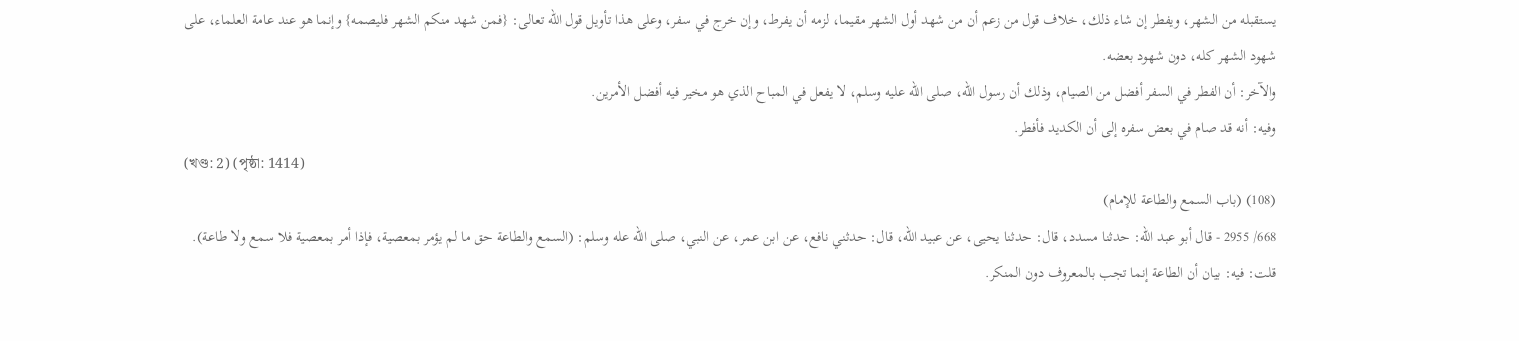يستقبله من الشهر، ويفطر إن شاء ذلك، خلاف قول من زعم أن من شهد أول الشهر مقيما، لزمه أن يفرط، وإن خرج في سفر، وعلى هذا تأويل قول الله تعالى: {فمن شهد منكم الشهر فليصمه} وإنما هو عند عامة العلماء، على شهود الشهر كله، دون شهود بعضه.
والآخر: أن الفطر في السفر أفضل من الصيام، وذلك أن رسول الله، صلى الله عليه وسلم، لا يفعل في المباح الذي هو مخير فيه أفضل الأمرين.
وفيه: أنه قد صام في بعض سفره إلى أن الكديد فأفطر.
(খণ্ড: 2) (পৃষ্ঠা: 1414)
(108) (باب السمع والطاعة للإمام)
668/ 2955 - قال أبو عبد الله: حدثنا مسدد، قال: حدثنا يحيى، عن عبيد الله، قال: حدثني نافع، عن ابن عمر، عن النبي، صلى الله عله وسلم: (السمع والطاعة حق ما لم يؤمر بمعصية، فإذا أمر بمعصية فلا سمع ولا طاعة).
قلت: فيه: بيان أن الطاعة إنما تجب بالمعروف دون المنكر.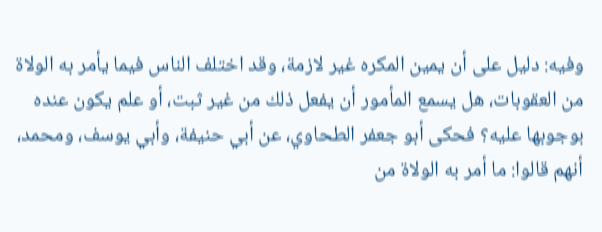وفيه: دليل على أن يمين المكره غير لازمة، وقد اختلف الناس فيما يأمر به الولاة من العقوبات، هل يسمع المأمور أن يفعل ذلك من غير ثبت، أو علم يكون عنده بوجوبها عليه؟ فحكى أبو جعفر الطحاوي، عن أبي حنيفة، وأبي يوسف، ومحمد، أنهم قالوا: ما أمر به الولاة من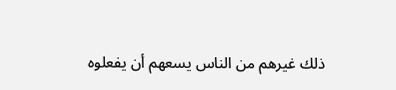ذلك غيرهم من الناس يسعهم أن يفعلوه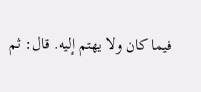فيما كان ولا يهتم إليه. قال: ثم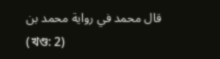قال محمد في رواية محمد بن
(খণ্ড: 2)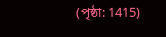(পৃষ্ঠা: 1415)